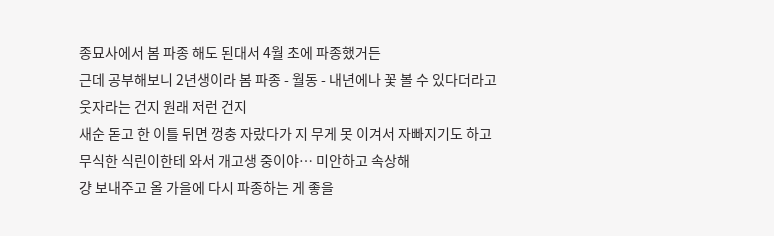종묘사에서 봄 파종 해도 된대서 4월 초에 파종했거든
근데 공부해보니 2년생이라 봄 파종 - 월동 - 내년에나 꽃 볼 수 있다더라고
웃자라는 건지 원래 저런 건지
새순 돋고 한 이틀 뒤면 껑충 자랐다가 지 무게 못 이겨서 자빠지기도 하고
무식한 식린이한테 와서 개고생 중이야… 미안하고 속상해
걍 보내주고 올 가을에 다시 파종하는 게 좋을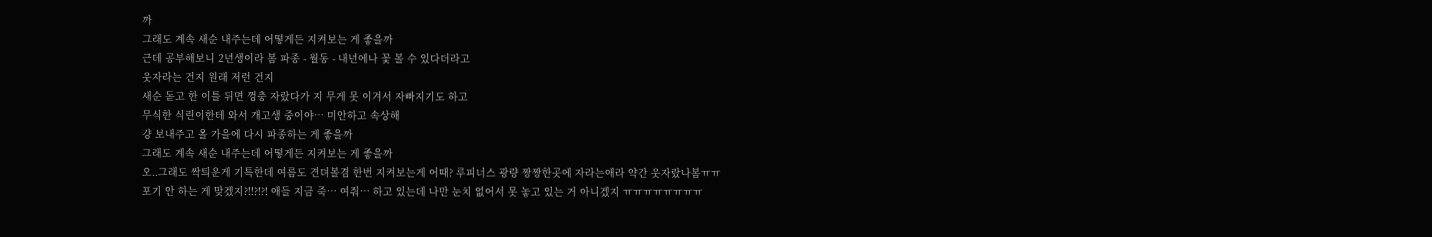까
그래도 계속 새순 내주는데 어떻게든 지켜보는 게 좋을까
근데 공부해보니 2년생이라 봄 파종 - 월동 - 내년에나 꽃 볼 수 있다더라고
웃자라는 건지 원래 저런 건지
새순 돋고 한 이틀 뒤면 껑충 자랐다가 지 무게 못 이겨서 자빠지기도 하고
무식한 식린이한테 와서 개고생 중이야… 미안하고 속상해
걍 보내주고 올 가을에 다시 파종하는 게 좋을까
그래도 계속 새순 내주는데 어떻게든 지켜보는 게 좋을까
오..그래도 싹틔운게 기특한데 여름도 견뎌볼겸 한번 지켜보는게 어때? 루피너스 광량 짱짱한곳에 자라는애라 약간 웃자랐나봄ㅠㅠ
포기 안 하는 게 맞겠지?!!?!?! 애들 지금 죽… 여줘… 하고 있는데 나만 눈치 없어서 못 놓고 있는 거 아니겠지 ㅠㅠㅠㅠㅠㅠㅠㅠ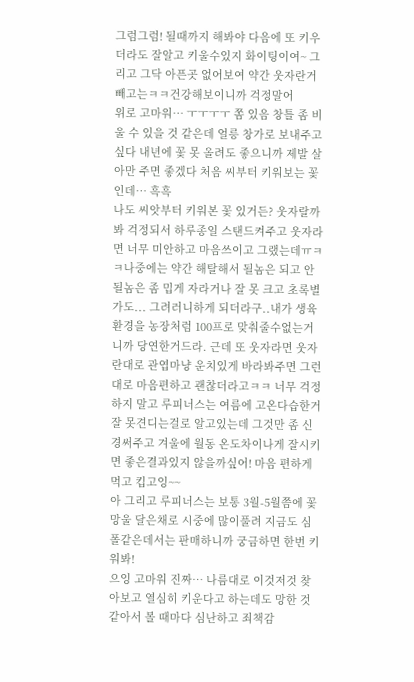그럼그럼! 될때까지 해봐야 다음에 또 키우더라도 잘알고 키울수있지 화이팅이여~ 그리고 그닥 아픈곳 없어보여 약간 웃자란거빼고는ㅋㅋ건강해보이니까 걱정말어
위로 고마워… ㅜㅜㅜㅜ 쫌 있음 창틀 좀 비울 수 있을 것 같은데 얼릉 창가로 보내주고 싶다 내년에 꽃 못 올려도 좋으니까 제발 살아만 주면 좋겠다 처음 씨부터 키워보는 꽃인데… 흑흑
나도 씨앗부터 키워본 꽃 있거든? 웃자랄까봐 걱정되서 하루종일 스탠드켜주고 웃자라면 너무 미안하고 마음쓰이고 그랬는데ㅠㅋㅋ나중에는 약간 해탈해서 될놈은 되고 안될놈은 좀 밉게 자라거나 잘 못 크고 초록별가도... 그려러니하게 되더라구..내가 생육환경을 농장처럼 100프로 맞춰줄수없는거니까 당연한거드라. 근데 또 웃자라면 웃자란대로 관엽마냥 운치있게 바라봐주면 그런대로 마음편하고 괜찮더라고ㅋㅋ 너무 걱정하지 말고 루피너스는 여름에 고온다습한거 잘 못견디는걸로 알고있는데 그것만 좀 신경써주고 겨울에 월동 온도차이나게 잘시키면 좋은결과있지 않을까싶어! 마음 편하게 먹고 킵고잉~~
아 그리고 루피너스는 보통 3월-5월쯤에 꽃망울 달은채로 시중에 많이풀려 지금도 심폴같은데서는 판매하니까 궁금하면 한번 키워봐!
으잉 고마워 진짜… 나름대로 이것저것 찾아보고 열심히 키운다고 하는데도 망한 것 같아서 볼 때마다 심난하고 죄책감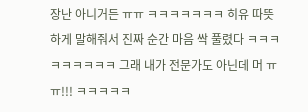장난 아니거든 ㅠㅠ ㅋㅋㅋㅋㅋㅋㅋ 히유 따뜻하게 말해줘서 진짜 순간 마음 싹 풀렸다 ㅋㅋㅋㅋㅋㅋㅋㅋㅋ 그래 내가 전문가도 아닌데 머 ㅠㅠ!!! ㅋㅋㅋㅋㅋ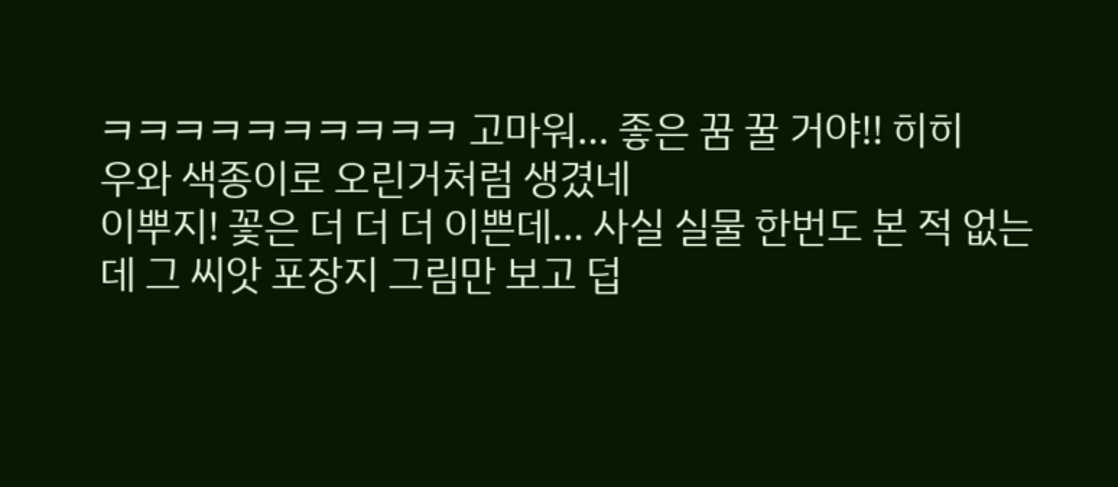ㅋㅋㅋㅋㅋㅋㅋㅋㅋㅋ 고마워… 좋은 꿈 꿀 거야!! 히히
우와 색종이로 오린거처럼 생겼네
이뿌지! 꽃은 더 더 더 이쁜데… 사실 실물 한번도 본 적 없는데 그 씨앗 포장지 그림만 보고 덥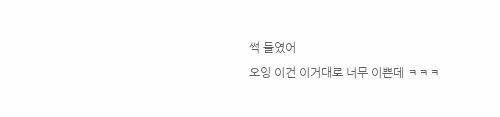썩 들였어
오잉 이건 이거대로 너무 이쁜데 ㅋㅋㅋ